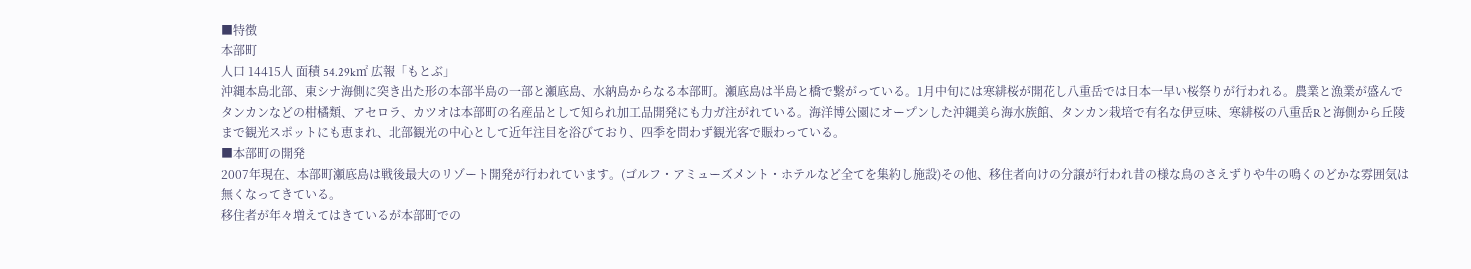■特徴
本部町
人口 14415人 面積 54.29k㎡ 広報「もとぶ」
沖縄本島北部、東シナ海側に突き出た形の本部半島の一部と瀬底島、水納島からなる本部町。瀬底島は半島と橋で繋がっている。1月中旬には寒緋桜が開花し八重岳では日本一早い桜祭りが行われる。農業と漁業が盛んでタンカンなどの柑橘類、アセロラ、カツオは本部町の名産品として知られ加工品開発にも力ガ注がれている。海洋博公園にオープンした沖縄美ら海水族館、タンカン栽培で有名な伊豆味、寒緋桜の八重岳Rと海側から丘陵まで観光スポットにも恵まれ、北部観光の中心として近年注目を浴びており、四季を問わず観光客で賑わっている。
■本部町の開発
2007年現在、本部町瀬底島は戦後最大のリゾート開発が行われています。(ゴルフ・アミューズメント・ホテルなど全てを集約し施設)その他、移住者向けの分譲が行われ昔の様な鳥のさえずりや牛の鳴くのどかな雰囲気は無くなってきている。
移住者が年々増えてはきているが本部町での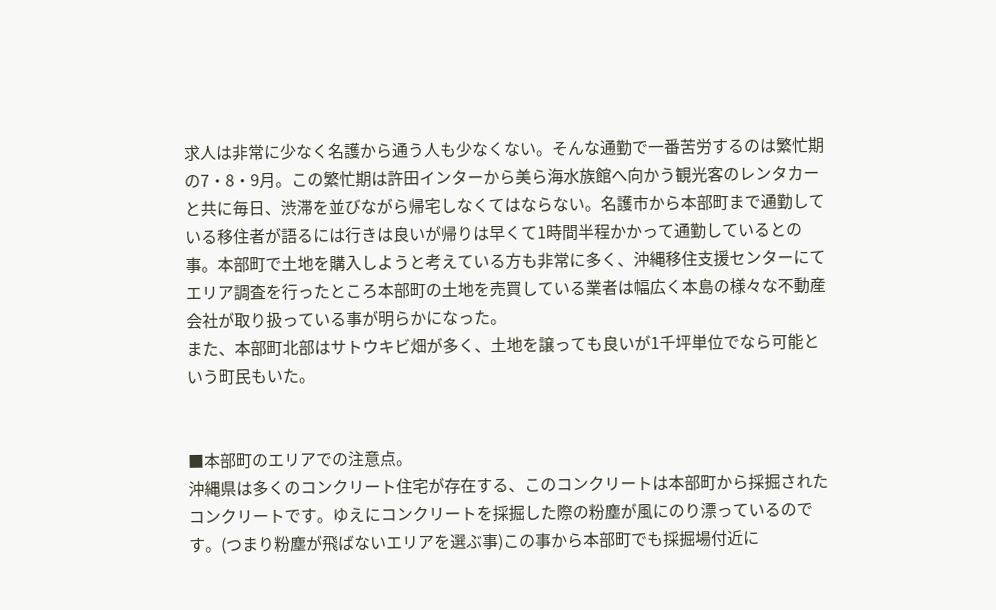求人は非常に少なく名護から通う人も少なくない。そんな通勤で一番苦労するのは繁忙期の7・8・9月。この繁忙期は許田インターから美ら海水族館へ向かう観光客のレンタカーと共に毎日、渋滞を並びながら帰宅しなくてはならない。名護市から本部町まで通勤している移住者が語るには行きは良いが帰りは早くて1時間半程かかって通勤しているとの事。本部町で土地を購入しようと考えている方も非常に多く、沖縄移住支援センターにてエリア調査を行ったところ本部町の土地を売買している業者は幅広く本島の様々な不動産会社が取り扱っている事が明らかになった。
また、本部町北部はサトウキビ畑が多く、土地を譲っても良いが1千坪単位でなら可能という町民もいた。


■本部町のエリアでの注意点。
沖縄県は多くのコンクリート住宅が存在する、このコンクリートは本部町から採掘されたコンクリートです。ゆえにコンクリートを採掘した際の粉塵が風にのり漂っているのです。(つまり粉塵が飛ばないエリアを選ぶ事)この事から本部町でも採掘場付近に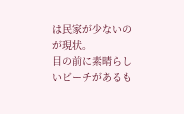は民家が少ないのが現状。
目の前に素晴らしいビーチがあるも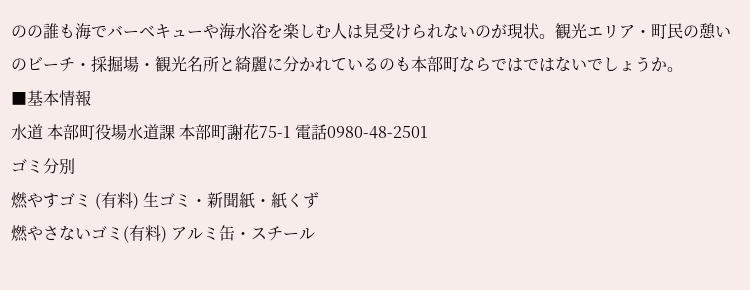のの誰も海でバーベキューや海水浴を楽しむ人は見受けられないのが現状。観光エリア・町民の憩いのビーチ・採掘場・観光名所と綺麗に分かれているのも本部町ならではではないでしょうか。
■基本情報
水道 本部町役場水道課 本部町謝花75-1 電話0980-48-2501
ゴミ分別
燃やすゴミ (有料) 生ゴミ・新聞紙・紙くず
燃やさないゴミ(有料) アルミ缶・スチール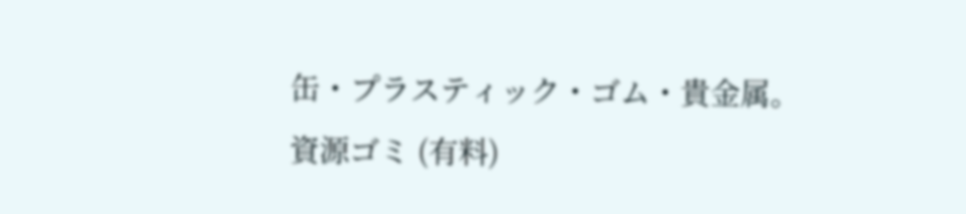缶・プラスティック・ゴム・貴金属。
資源ゴミ (有料)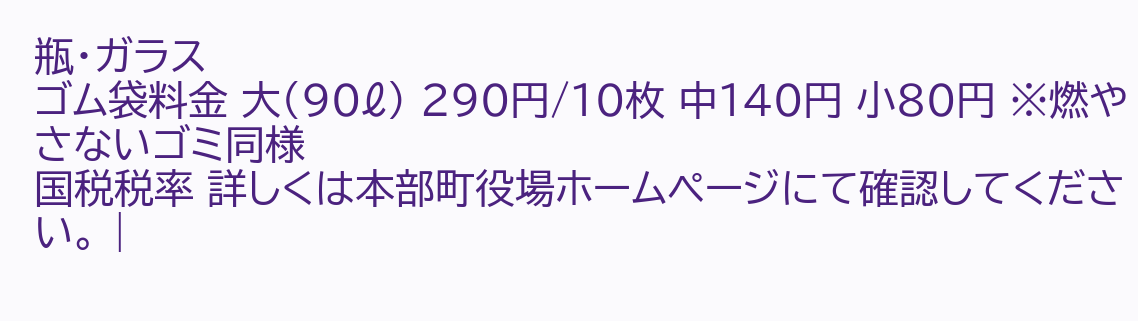瓶・ガラス
ゴム袋料金 大(90ℓ) 290円/10枚 中140円 小80円 ※燃やさないゴミ同様
国税税率 詳しくは本部町役場ホームページにて確認してください。 |